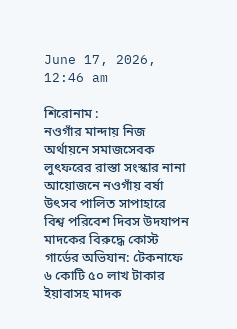June 17, 2026, 12:46 am

শিরোনাম :
নওগাঁর মান্দায় নিজ অর্থায়নে সমাজসেবক লুৎফরের রাস্তা সংস্কার নানা আয়োজনে নওগাঁয় বর্ষা উৎসব পালিত সাপাহারে বিশ্ব পরিবেশ দিবস উদযাপন মাদকের বিরুদ্ধে কোস্ট গার্ডের অভিযান: টেকনাফে ৬ কোটি ৫০ লাখ টাকার ইয়াবাসহ মাদক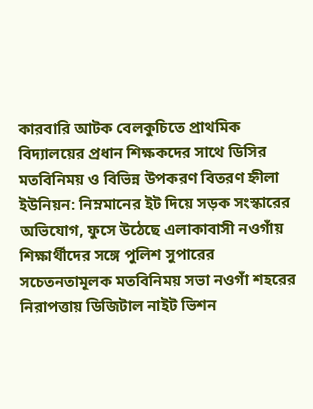কারবারি আটক বেলকুচিতে প্রাথমিক বিদ্যালয়ের প্রধান শিক্ষকদের সাথে ডিসির মতবিনিময় ও বিভিন্ন উপকরণ বিতরণ হ্নীলা ইউনিয়ন: নিম্নমানের ইট দিয়ে সড়ক সংস্কারের অভিযোগ, ফুসে উঠেছে এলাকাবাসী নওগাঁয় শিক্ষার্থীদের সঙ্গে পুলিশ সুপারের সচেতনতামূলক মতবিনিময় সভা নওগাঁ শহরের নিরাপত্তায় ডিজিটাল নাইট ভিশন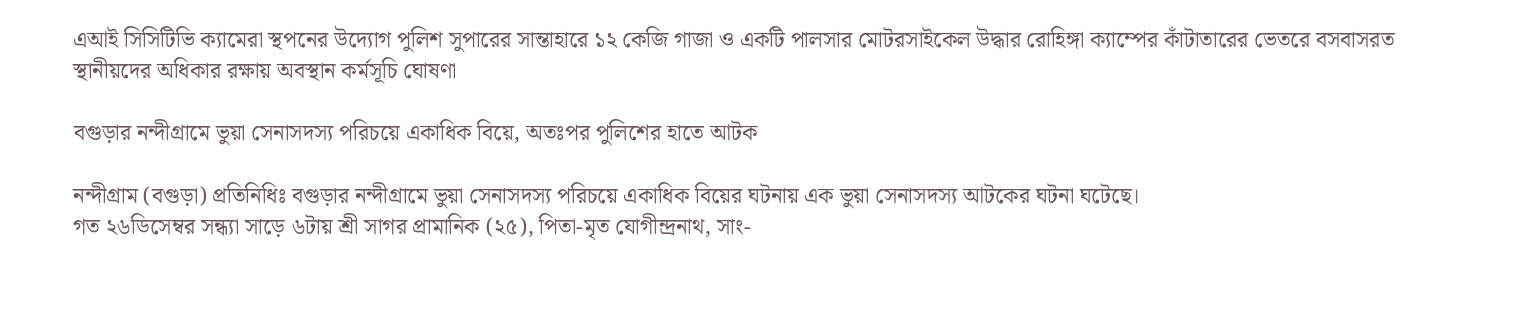এআই সিসিটিভি ক্যামেরা স্থপনের উদ্যোগ পুলিশ সুপারের সান্তাহারে ১২ কেজি গাজা ও একটি পালসার মোটরসাইকেল উদ্ধার রোহিঙ্গা ক্যাম্পের কাঁটাতারের ভেতরে বসবাসরত স্থানীয়দের অধিকার রক্ষায় অবস্থান কর্মসূচি ঘোষণা

বগুড়ার নন্দীগ্রামে ভুয়া সেনাসদস্য পরিচয়ে একাধিক বিয়ে, অতঃপর পুলিশের হাতে আটক

নন্দীগ্রাম (বগুড়া) প্রতিনিধিঃ বগুড়ার নন্দীগ্রামে ভুয়া সেনাসদস্য পরিচয়ে একাধিক বিয়ের ঘটনায় এক ভুয়া সেনাসদস্য আটকের ঘটনা ঘটেছে।
গত ২৬ডিসেম্বর সন্ধ্যা সাড়ে ৬টায় শ্রী সাগর প্রামানিক (২৫), পিতা-মৃত যোগীন্দ্রনাথ, সাং-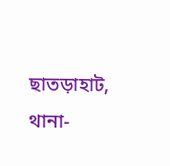ছাতড়াহাট, থানা-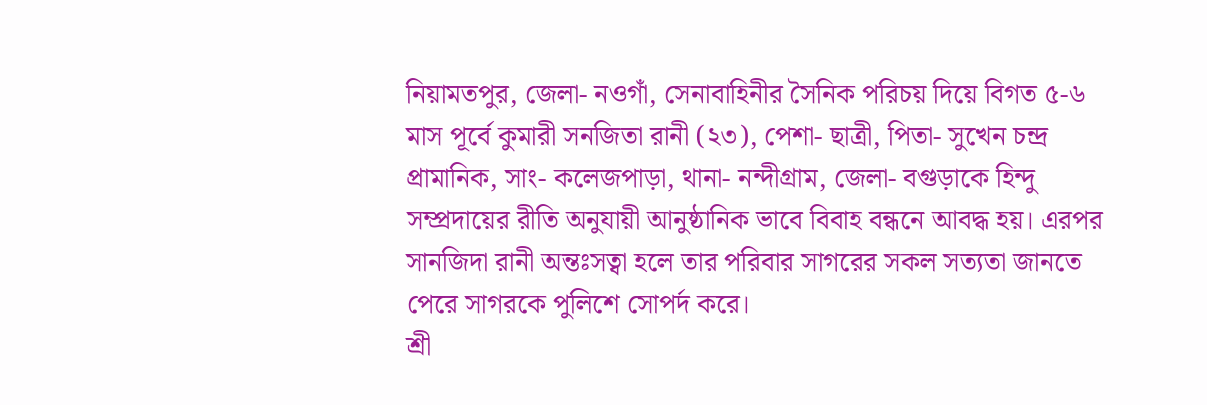নিয়ামতপুর, জেলা- নওগাঁ, সেনাবাহিনীর সৈনিক পরিচয় দিয়ে বিগত ৫-৬ মাস পূর্বে কুমারী সনজিতা রানী (২৩), পেশা- ছাত্রী, পিতা- সুখেন চন্দ্র প্রামানিক, সাং- কলেজপাড়া, থানা- নন্দীগ্রাম, জেলা- বগুড়াকে হিন্দু সম্প্রদায়ের রীতি অনুযায়ী আনুষ্ঠানিক ভাবে বিবাহ বন্ধনে আবদ্ধ হয়। এরপর সানজিদা রানী অন্তঃসত্বা হলে তার পরিবার সাগরের সকল সত্যতা জানতে পেরে সাগরকে পুলিশে সোপর্দ করে।
শ্রী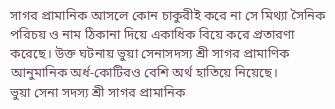সাগর প্রামানিক আসলে কোন চাকুরীই করে না সে মিথ্যা সৈনিক পরিচয় ও নাম ঠিকানা দিয়ে একাধিক বিয়ে করে প্রতারণা করেছে। উক্ত ঘটনায় ভুয়া সেনাসদস্য শ্রী সাগর প্রামাণিক আনুমানিক অর্ধ-কোটিরও বেশি অর্থ হাতিয়ে নিয়েছে।
ভুয়া সেনা সদস্য শ্রী সাগর প্রামানিক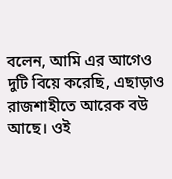বলেন, আমি এর আগেও দুটি বিয়ে করেছি, এছাড়াও রাজশাহীতে আরেক বউ আছে। ওই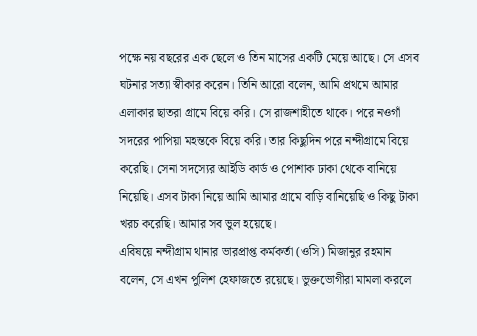পক্ষে নয় বছরের এক ছেলে ও তিন মাসের একটি মেয়ে আছে। সে এসব ঘটনার সত্যা স্বীকার করেন। তিনি আরো বলেন, আমি প্রথমে আমার এলাকার ছাতরা গ্রামে বিয়ে করি। সে রাজশাহীতে থাকে। পরে নওগাঁ সদরের পাপিয়া মহন্তকে বিয়ে করি। তার কিছুদিন পরে নন্দীগ্রামে বিয়ে করেছি। সেনা সদস্যের আইডি কার্ড ও পোশাক ঢাকা থেকে বানিয়ে নিয়েছি। এসব টাকা নিয়ে আমি আমার গ্রামে বাড়ি বানিয়েছি ও কিছু টাকা খরচ করেছি। আমার সব ভুল হয়েছে।
এবিষয়ে নন্দীগ্রাম থানার ভারপ্রাপ্ত কর্মকর্তা (ওসি) মিজানুর রহমান বলেন, সে এখন পুলিশ হেফাজতে রয়েছে। ভুক্তভোগীরা মামলা করলে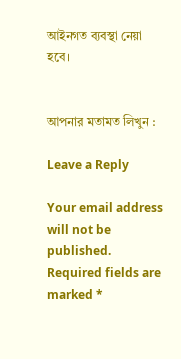আইনগত ব্যবস্থা নেয়া হবে।


আপনার মতামত লিখুন :

Leave a Reply

Your email address will not be published. Required fields are marked *